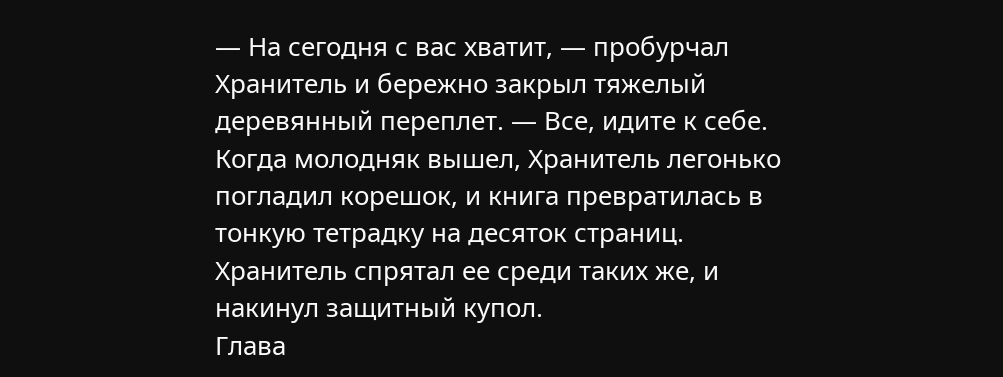— На сегодня с вас хватит, — пробурчал Хранитель и бережно закрыл тяжелый деревянный переплет. — Все, идите к себе.
Когда молодняк вышел, Хранитель легонько погладил корешок, и книга превратилась в тонкую тетрадку на десяток страниц. Хранитель спрятал ее среди таких же, и накинул защитный купол.
Глава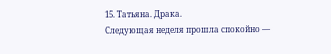15. Татьяна. Драка.
Следующая неделя прошла спокойно —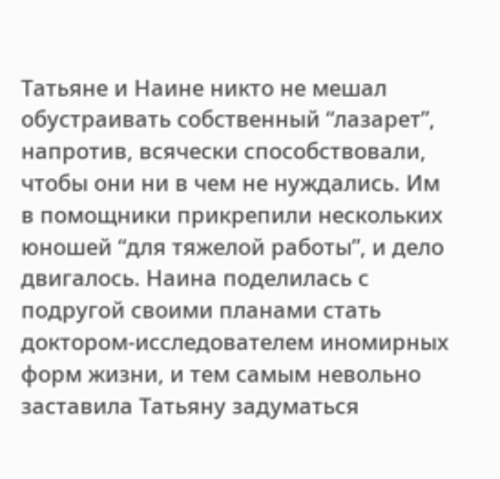Татьяне и Наине никто не мешал обустраивать собственный “лазарет”, напротив, всячески способствовали, чтобы они ни в чем не нуждались. Им в помощники прикрепили нескольких юношей “для тяжелой работы”, и дело двигалось. Наина поделилась с подругой своими планами стать доктором-исследователем иномирных форм жизни, и тем самым невольно заставила Татьяну задуматься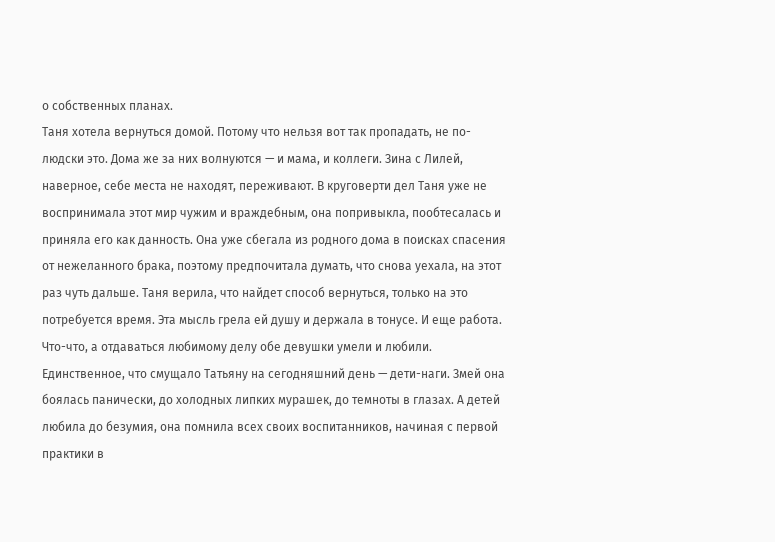о собственных планах.
Таня хотела вернуться домой. Потому что нельзя вот так пропадать, не по-людски это. Дома же за них волнуются — и мама, и коллеги. Зина с Лилей, наверное, себе места не находят, переживают. В круговерти дел Таня уже не воспринимала этот мир чужим и враждебным, она попривыкла, пообтесалась и приняла его как данность. Она уже сбегала из родного дома в поисках спасения от нежеланного брака, поэтому предпочитала думать, что снова уехала, на этот раз чуть дальше. Таня верила, что найдет способ вернуться, только на это потребуется время. Эта мысль грела ей душу и держала в тонусе. И еще работа. Что-что, а отдаваться любимому делу обе девушки умели и любили.
Единственное, что смущало Татьяну на сегодняшний день — дети-наги. Змей она боялась панически, до холодных липких мурашек, до темноты в глазах. А детей любила до безумия, она помнила всех своих воспитанников, начиная с первой практики в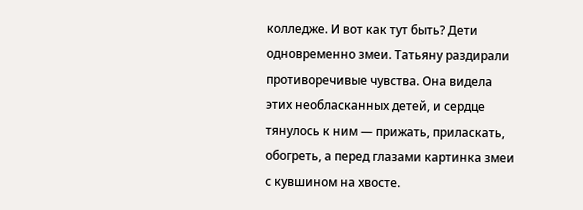колледже. И вот как тут быть? Дети одновременно змеи. Татьяну раздирали противоречивые чувства. Она видела этих необласканных детей, и сердце тянулось к ним — прижать, приласкать, обогреть, а перед глазами картинка змеи с кувшином на хвосте.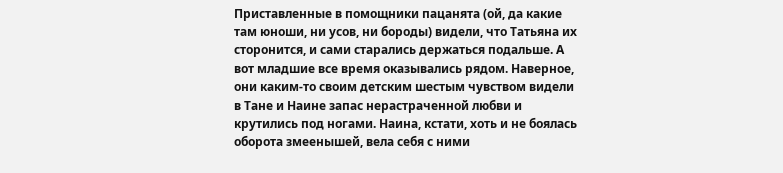Приставленные в помощники пацанята (ой, да какие там юноши, ни усов, ни бороды) видели, что Татьяна их сторонится, и сами старались держаться подальше. А вот младшие все время оказывались рядом. Наверное, они каким-то своим детским шестым чувством видели в Тане и Наине запас нерастраченной любви и крутились под ногами. Наина, кстати, хоть и не боялась оборота змеенышей, вела себя с ними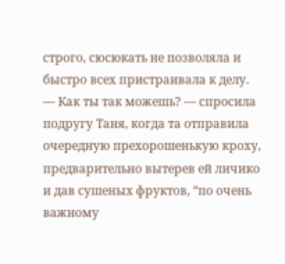строго, сюсюкать не позволяла и быстро всех пристраивала к делу.
— Как ты так можешь? — спросила подругу Таня, когда та отправила очередную прехорошенькую кроху, предварительно вытерев ей личико и дав сушеных фруктов, “по очень важному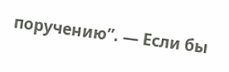поручению”. — Если бы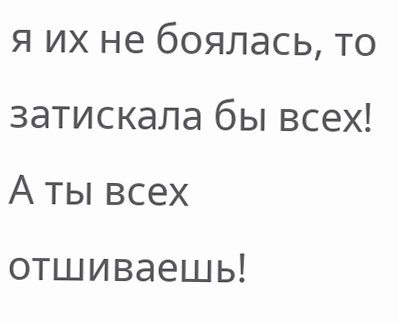я их не боялась, то затискала бы всех! А ты всех отшиваешь!